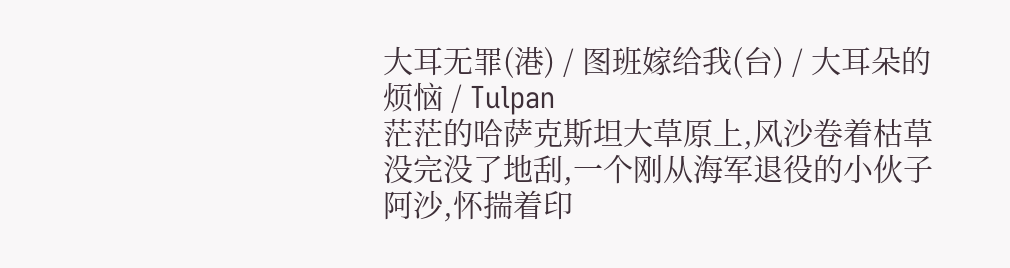大耳无罪(港) / 图班嫁给我(台) / 大耳朵的烦恼 / Tulpan
茫茫的哈萨克斯坦大草原上,风沙卷着枯草没完没了地刮,一个刚从海军退役的小伙子阿沙,怀揣着印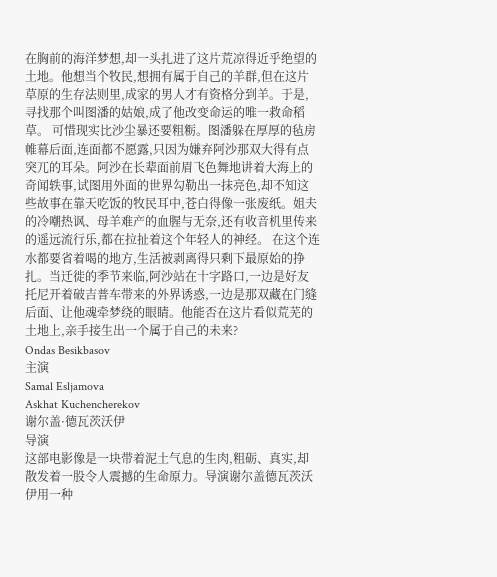在胸前的海洋梦想,却一头扎进了这片荒凉得近乎绝望的土地。他想当个牧民,想拥有属于自己的羊群,但在这片草原的生存法则里,成家的男人才有资格分到羊。于是,寻找那个叫图潘的姑娘,成了他改变命运的唯一救命稻草。 可惜现实比沙尘暴还要粗粝。图潘躲在厚厚的毡房帷幕后面,连面都不愿露,只因为嫌弃阿沙那双大得有点突兀的耳朵。阿沙在长辈面前眉飞色舞地讲着大海上的奇闻轶事,试图用外面的世界勾勒出一抹亮色,却不知这些故事在靠天吃饭的牧民耳中,苍白得像一张废纸。姐夫的冷嘲热讽、母羊难产的血腥与无奈,还有收音机里传来的遥远流行乐,都在拉扯着这个年轻人的神经。 在这个连水都要省着喝的地方,生活被剥离得只剩下最原始的挣扎。当迁徙的季节来临,阿沙站在十字路口,一边是好友托尼开着破吉普车带来的外界诱惑,一边是那双藏在门缝后面、让他魂牵梦绕的眼睛。他能否在这片看似荒芜的土地上,亲手接生出一个属于自己的未来?
Ondas Besikbasov
主演
Samal Esljamova
Askhat Kuchencherekov
谢尔盖·德瓦茨沃伊
导演
这部电影像是一块带着泥土气息的生肉,粗砺、真实,却散发着一股令人震撼的生命原力。导演谢尔盖德瓦茨沃伊用一种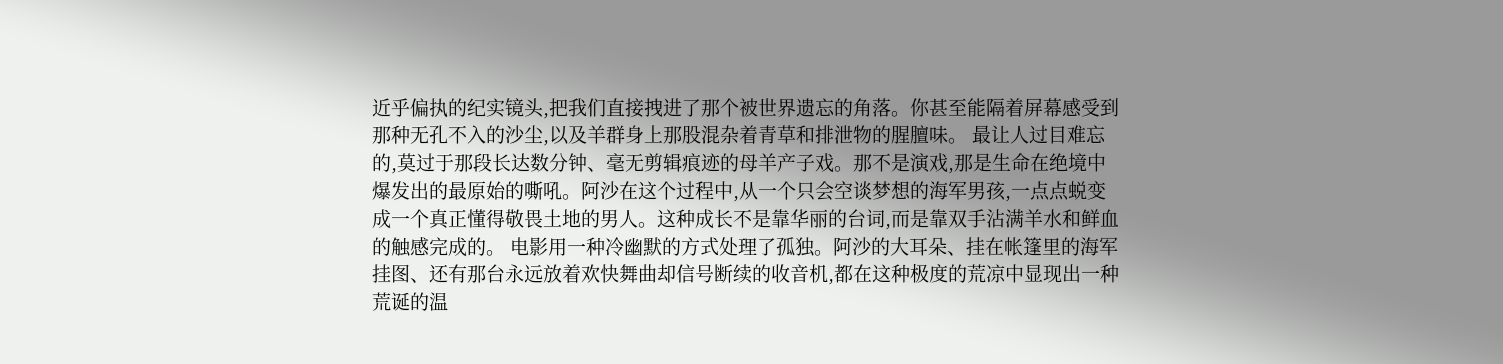近乎偏执的纪实镜头,把我们直接拽进了那个被世界遗忘的角落。你甚至能隔着屏幕感受到那种无孔不入的沙尘,以及羊群身上那股混杂着青草和排泄物的腥膻味。 最让人过目难忘的,莫过于那段长达数分钟、毫无剪辑痕迹的母羊产子戏。那不是演戏,那是生命在绝境中爆发出的最原始的嘶吼。阿沙在这个过程中,从一个只会空谈梦想的海军男孩,一点点蜕变成一个真正懂得敬畏土地的男人。这种成长不是靠华丽的台词,而是靠双手沾满羊水和鲜血的触感完成的。 电影用一种冷幽默的方式处理了孤独。阿沙的大耳朵、挂在帐篷里的海军挂图、还有那台永远放着欢快舞曲却信号断续的收音机,都在这种极度的荒凉中显现出一种荒诞的温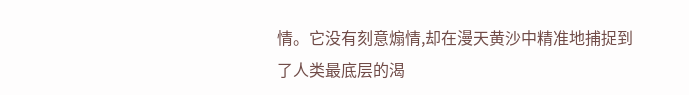情。它没有刻意煽情,却在漫天黄沙中精准地捕捉到了人类最底层的渴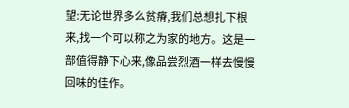望:无论世界多么贫瘠,我们总想扎下根来,找一个可以称之为家的地方。这是一部值得静下心来,像品尝烈酒一样去慢慢回味的佳作。